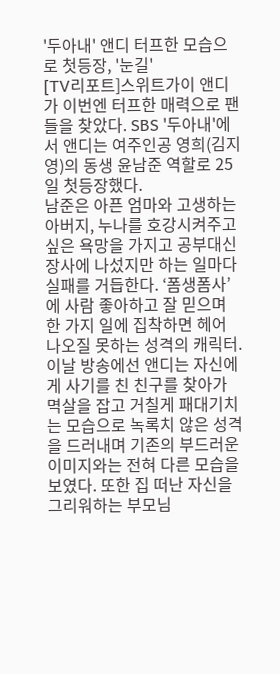'두아내' 앤디 터프한 모습으로 첫등장, '눈길'
[TV리포트]스위트가이 앤디가 이번엔 터프한 매력으로 팬들을 찾았다. SBS '두아내'에서 앤디는 여주인공 영희(김지영)의 동생 윤남준 역할로 25일 첫등장했다.
남준은 아픈 엄마와 고생하는 아버지, 누나를 호강시켜주고 싶은 욕망을 가지고 공부대신 장사에 나섰지만 하는 일마다 실패를 거듭한다. ‘폼생폼사’에 사람 좋아하고 잘 믿으며 한 가지 일에 집착하면 헤어 나오질 못하는 성격의 캐릭터.
이날 방송에선 앤디는 자신에게 사기를 친 친구를 찾아가 멱살을 잡고 거칠게 패대기치는 모습으로 녹록치 않은 성격을 드러내며 기존의 부드러운 이미지와는 전혀 다른 모습을 보였다. 또한 집 떠난 자신을 그리워하는 부모님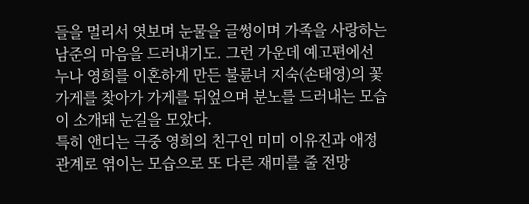들을 멀리서 엿보며 눈물을 글썽이며 가족을 사랑하는 남준의 마음을 드러내기도. 그런 가운데 예고편에선 누나 영희를 이혼하게 만든 불륜녀 지숙(손태영)의 꽃가게를 찾아가 가게를 뒤엎으며 분노를 드러내는 모습이 소개돼 눈길을 모았다.
특히 앤디는 극중 영희의 친구인 미미 이유진과 애정관계로 엮이는 모습으로 또 다른 재미를 줄 전망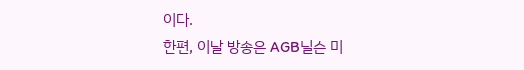이다.
한편, 이날 방송은 AGB닐슨 미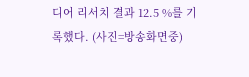디어 리서치 결과 12.5 %를 기록했다. (사진=방송화면중)